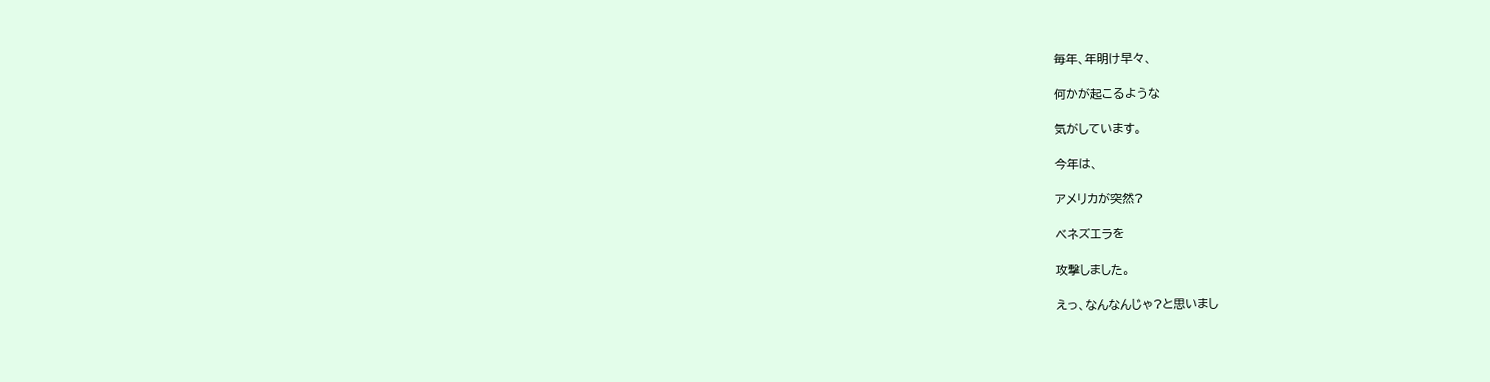毎年、年明け早々、

何かが起こるような

気がしています。

今年は、

アメリカが突然?

ベネズエラを

攻撃しました。

えっ、なんなんじゃ?と思いまし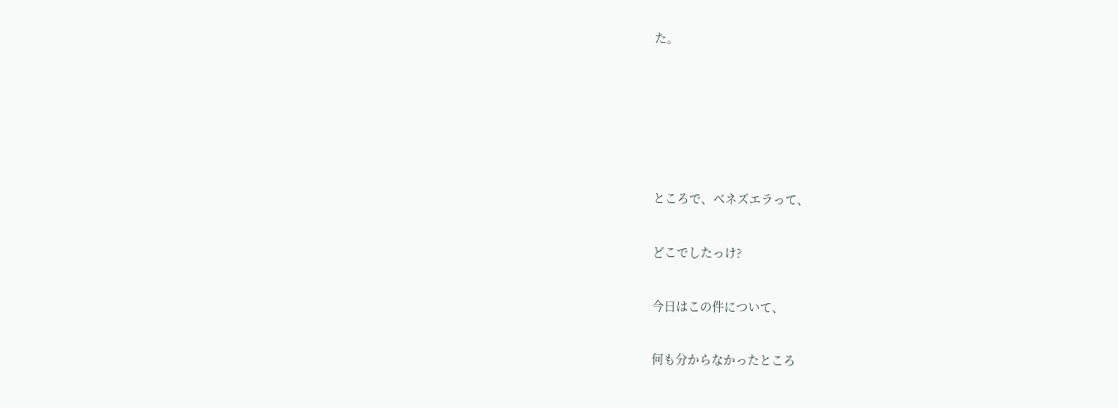た。





ところで、ベネズエラって、

どこでしたっけ?

今日はこの件について、

何も分からなかったところ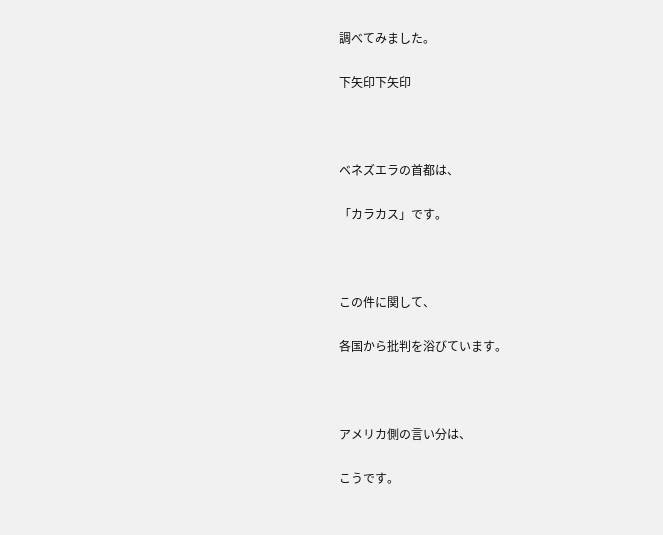調べてみました。

下矢印下矢印



ベネズエラの首都は、

「カラカス」です。



この件に関して、

各国から批判を浴びています。



アメリカ側の言い分は、

こうです。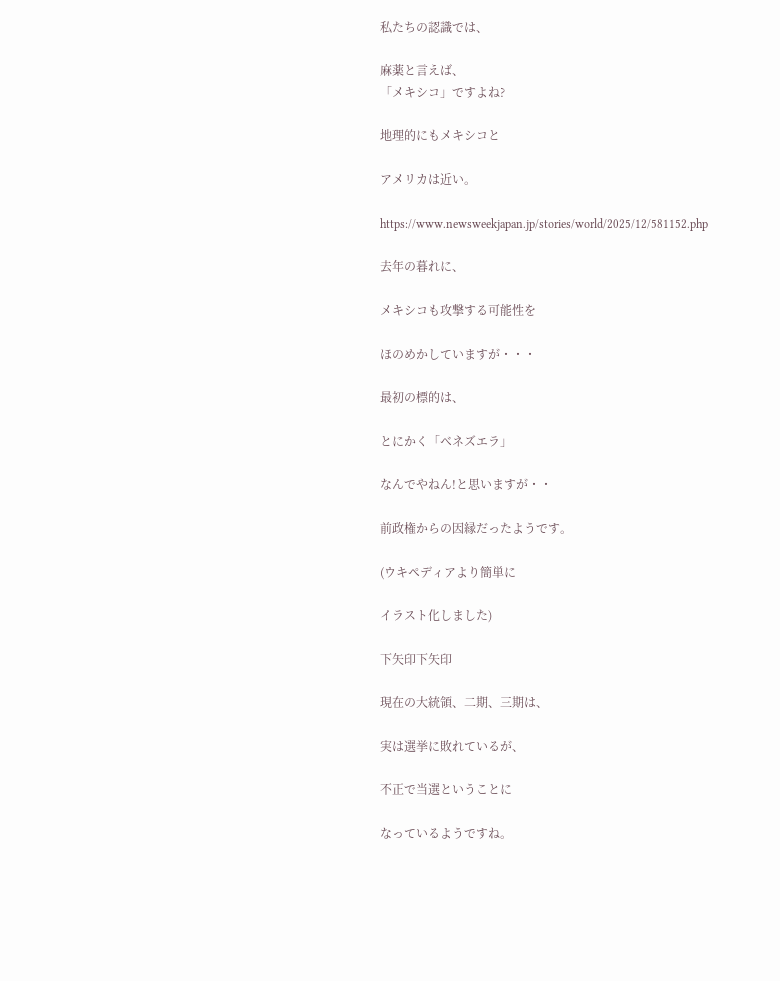私たちの認識では、

麻薬と言えば、
「メキシコ」ですよね?

地理的にもメキシコと

アメリカは近い。

https://www.newsweekjapan.jp/stories/world/2025/12/581152.php

去年の暮れに、

メキシコも攻撃する可能性を

ほのめかしていますが・・・

最初の標的は、

とにかく「ベネズエラ」

なんでやねん!と思いますが・・

前政権からの因縁だったようです。

(ウキペディアより簡単に

イラスト化しました)

下矢印下矢印

現在の大統領、二期、三期は、

実は選挙に敗れているが、

不正で当選ということに

なっているようですね。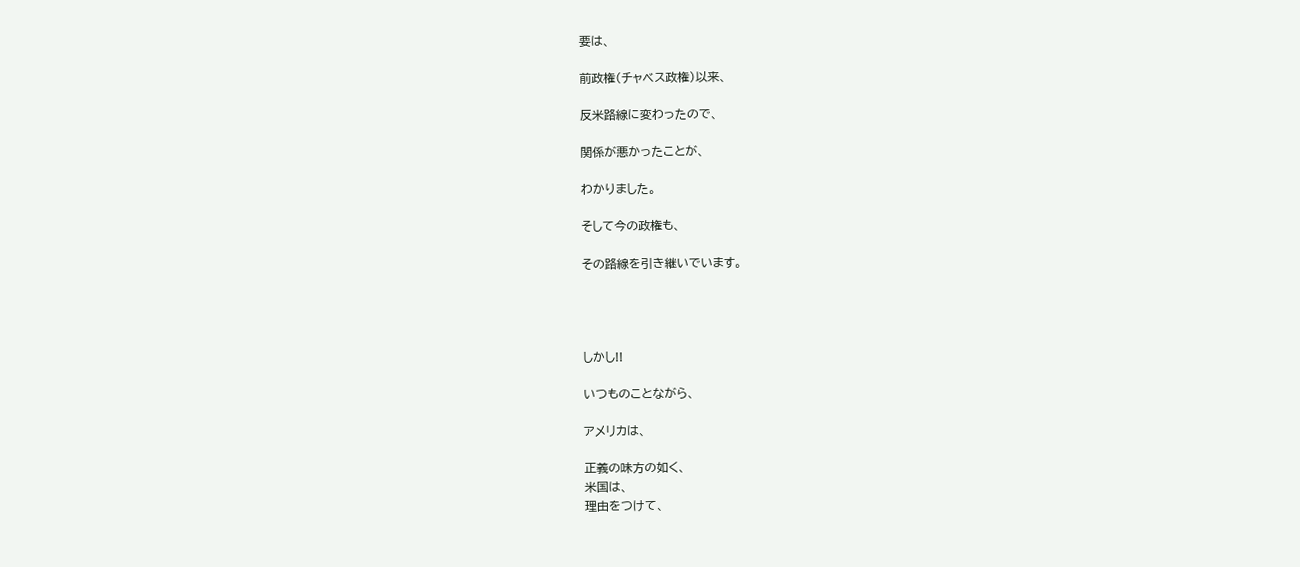要は、

前政権(チャベス政権)以来、

反米路線に変わったので、

関係が悪かったことが、

わかりました。

そして今の政権も、

その路線を引き継いでいます。




しかし!!

いつものことながら、

アメリカは、

正義の味方の如く、
米国は、
理由をつけて、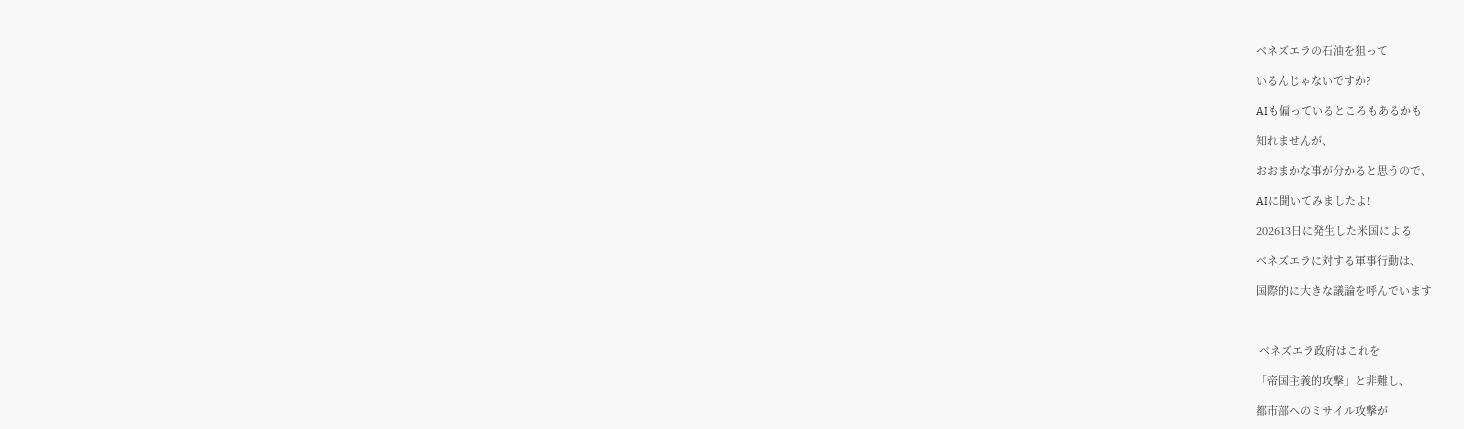ベネズエラの石油を狙って

いるんじゃないですか?

AIも偏っているところもあるかも

知れませんが、

おおまかな事が分かると思うので、

AIに聞いてみましたよ!

202613日に発生した米国による

ベネズエラに対する軍事行動は、

国際的に大きな議論を呼んでいます



 ベネズエラ政府はこれを

「帝国主義的攻撃」と非難し、

都市部へのミサイル攻撃が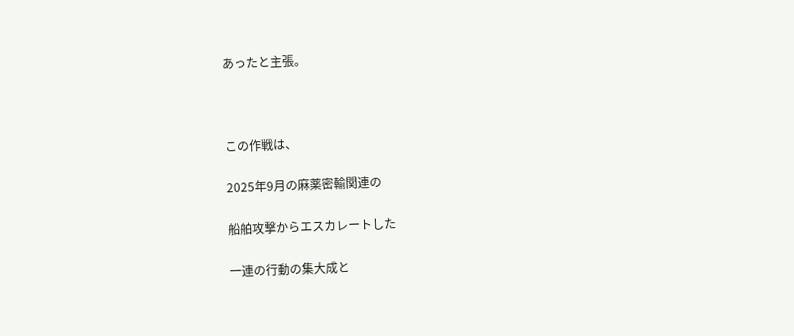あったと主張。



この作戦は、

2025年9月の麻薬密輸関連の

船舶攻撃からエスカレートした

一連の行動の集大成と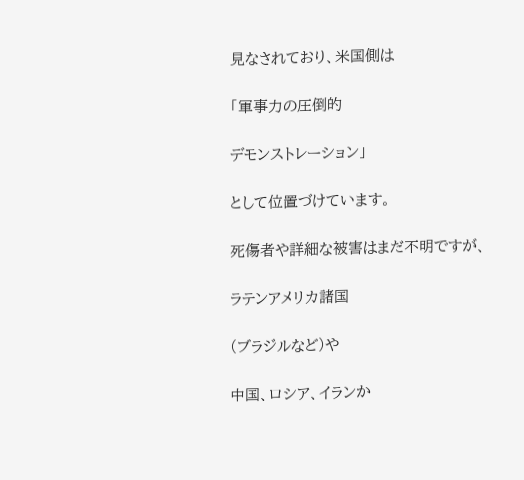見なされており、米国側は

「軍事力の圧倒的

デモンストレーション」

として位置づけています。

死傷者や詳細な被害はまだ不明ですが、

ラテンアメリカ諸国

(ブラジルなど)や

中国、ロシア、イランか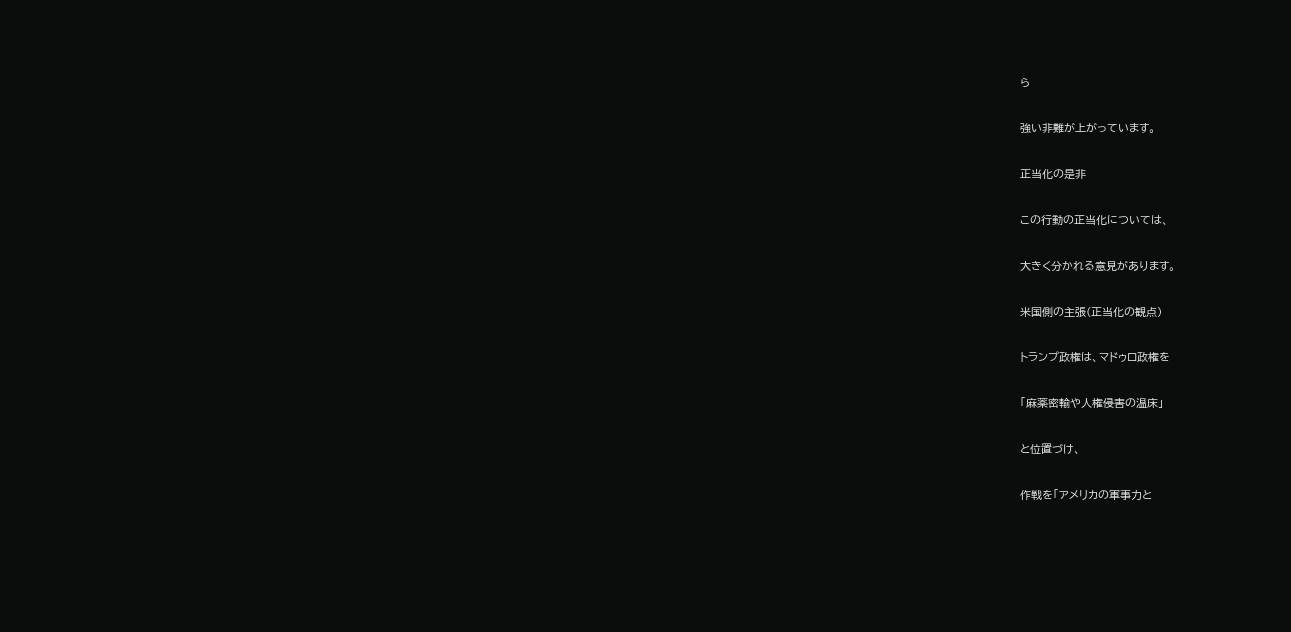ら

強い非難が上がっています。

正当化の是非

この行動の正当化については、

大きく分かれる意見があります。

米国側の主張(正当化の観点)

トランプ政権は、マドゥロ政権を

「麻薬密輸や人権侵害の温床」

と位置づけ、

作戦を「アメリカの軍事力と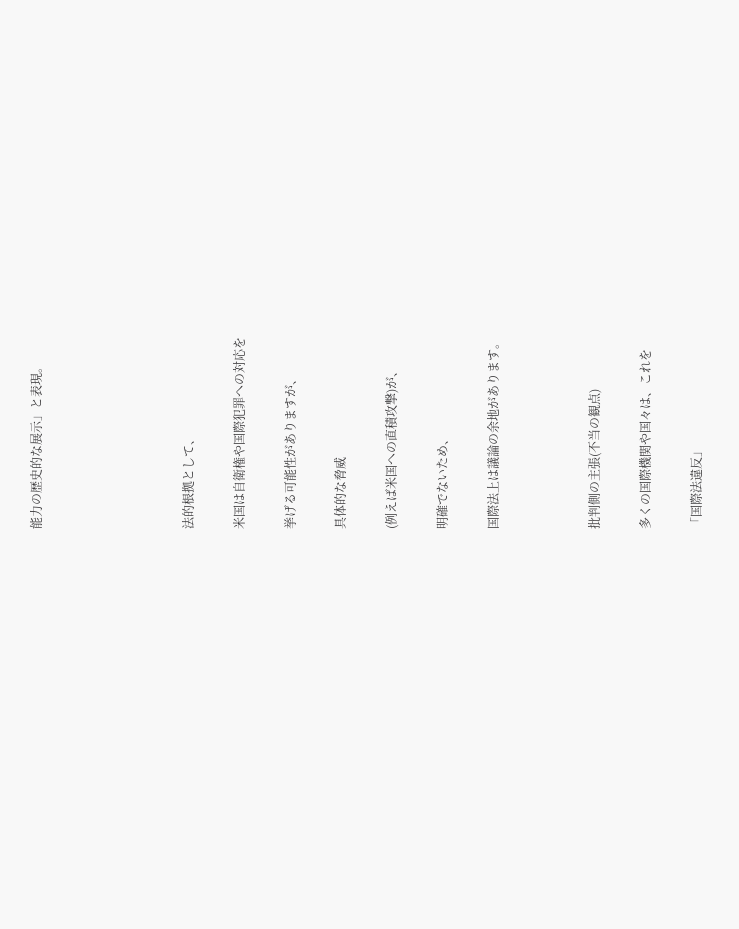能力の歴史的な展示」と表現。





法的根拠として、

米国は自衛権や国際犯罪への対応を

挙げる可能性がありますが、

具体的な脅威

(例えば米国への直積攻撃)が、

明確でないため、

国際法上は議論の余地があります。



批判側の主張(不当の観点)

多くの国際機関や国々は、これを

「国際法違反」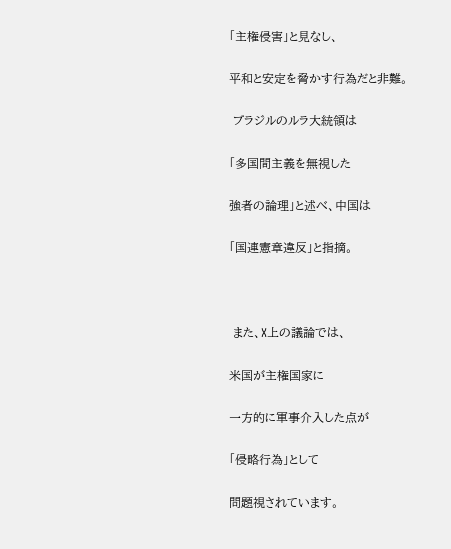「主権侵害」と見なし、

平和と安定を脅かす行為だと非難。

 ブラジルのルラ大統領は

「多国間主義を無視した

強者の論理」と述べ、中国は

「国連憲章違反」と指摘。



 また、X上の議論では、

米国が主権国家に

一方的に軍事介入した点が

「侵略行為」として

問題視されています。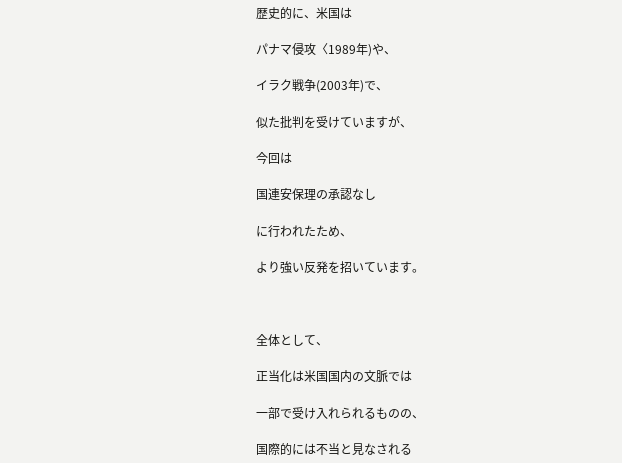歴史的に、米国は

パナマ侵攻〈1989年)や、

イラク戦争(2003年)で、

似た批判を受けていますが、

今回は

国連安保理の承認なし

に行われたため、

より強い反発を招いています。



全体として、

正当化は米国国内の文脈では

一部で受け入れられるものの、

国際的には不当と見なされる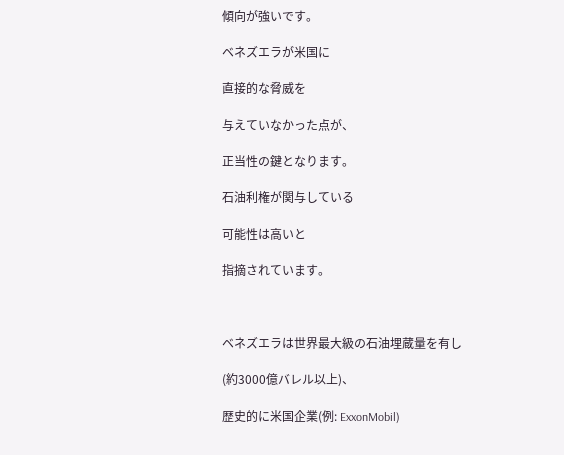傾向が強いです。

ベネズエラが米国に

直接的な脅威を

与えていなかった点が、

正当性の鍵となります。

石油利権が関与している

可能性は高いと

指摘されています。



ベネズエラは世界最大級の石油埋蔵量を有し

(約3000億バレル以上)、

歴史的に米国企業(例: ExxonMobil)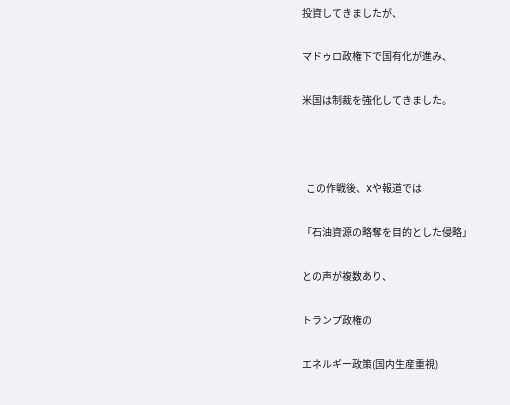投資してきましたが、

マドゥロ政権下で国有化が進み、

米国は制裁を強化してきました。



  この作戦後、Xや報道では

「石油資源の略奪を目的とした侵略」

との声が複数あり、

トランプ政権の

エネルギー政策(国内生産重視)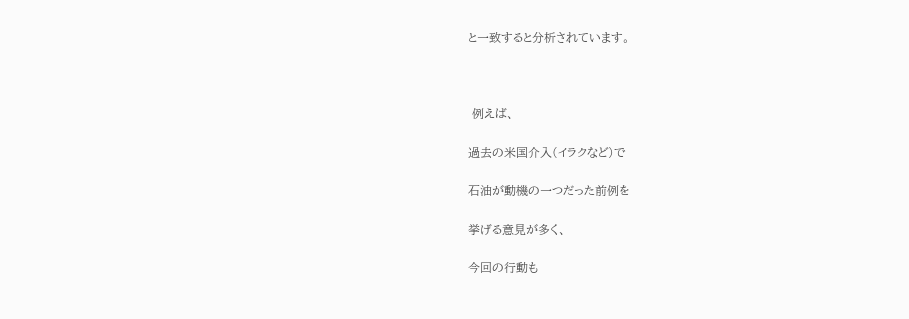と一致すると分析されています。



 例えば、

過去の米国介入(イラクなど)で

石油が動機の一つだった前例を

挙げる意見が多く、

今回の行動も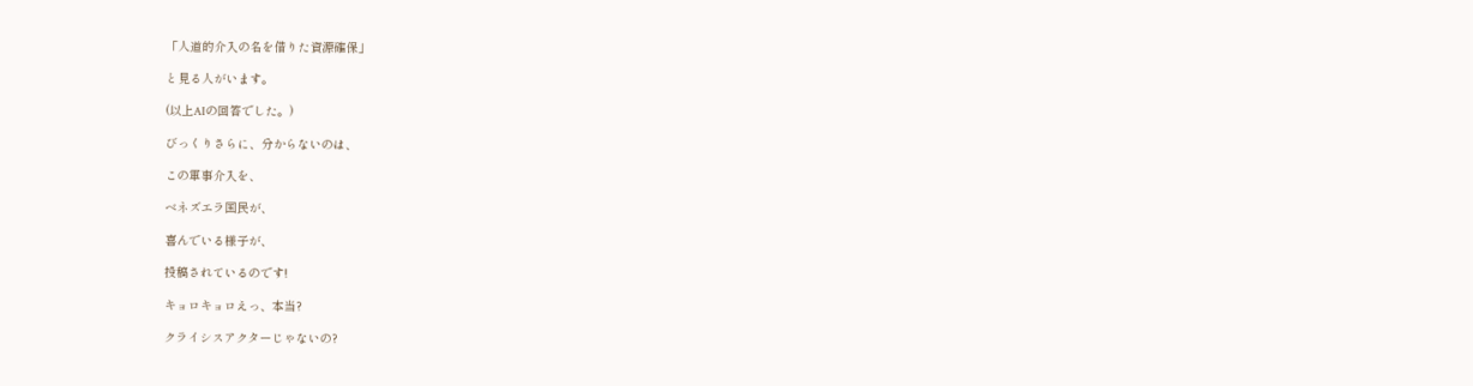「人道的介入の名を借りた資源確保」

と見る人がいます。

(以上AIの回答でした。)

びっくりさらに、分からないのは、

この軍事介入を、

ベネズエラ国民が、

喜んでいる様子が、

投稿されているのです!

キョロキョロえっ、本当?

クライシスアクターじゃないの?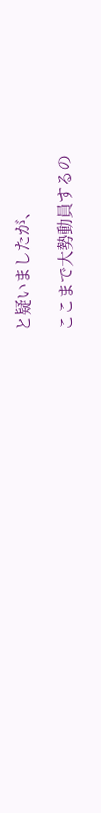と疑いましたが、

ここまで大勢動員するの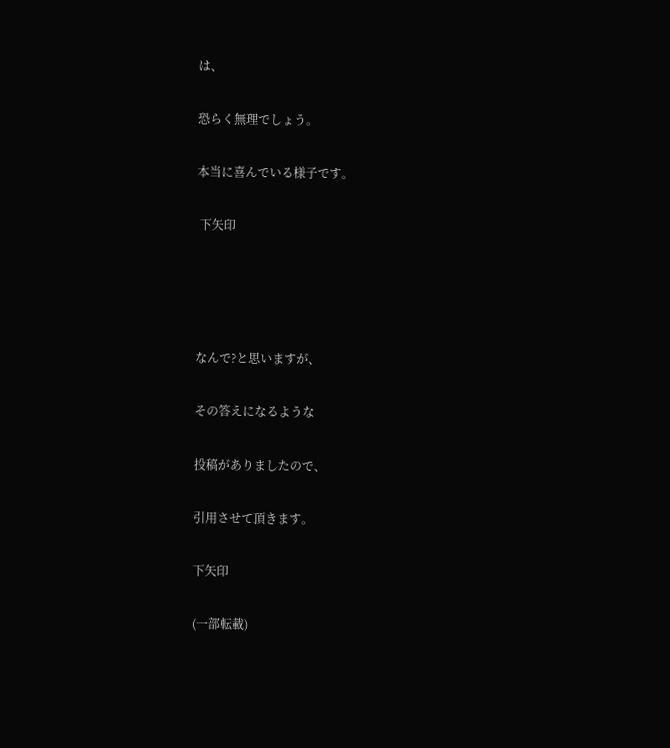は、

恐らく無理でしょう。

本当に喜んでいる様子です。

 下矢印




なんで?と思いますが、

その答えになるような

投稿がありましたので、

引用させて頂きます。

下矢印

(一部転載)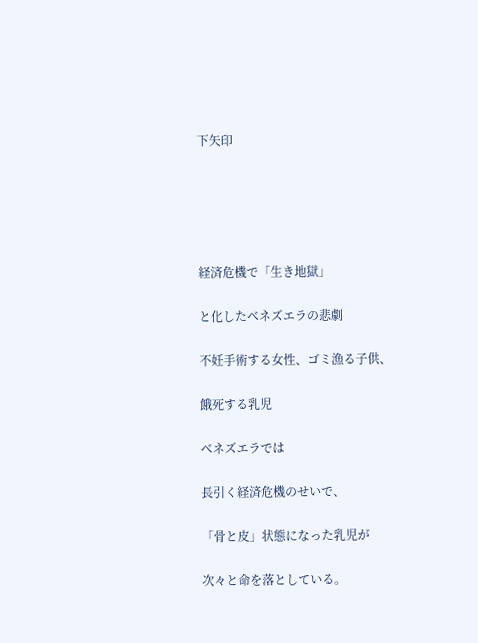下矢印





経済危機で「生き地獄」

と化したベネズエラの悲劇

不妊手術する女性、ゴミ漁る子供、

餓死する乳児

ベネズエラでは

長引く経済危機のせいで、

「骨と皮」状態になった乳児が

次々と命を落としている。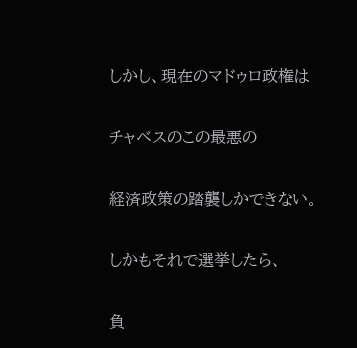しかし、現在のマドゥロ政権は

チャベスのこの最悪の

経済政策の踏襲しかできない。

しかもそれで選挙したら、

負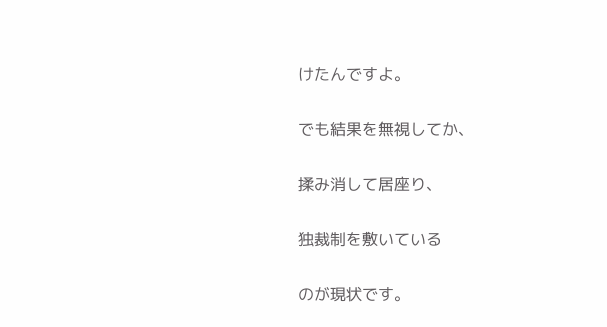けたんですよ。

でも結果を無視してか、

揉み消して居座り、

独裁制を敷いている

のが現状です。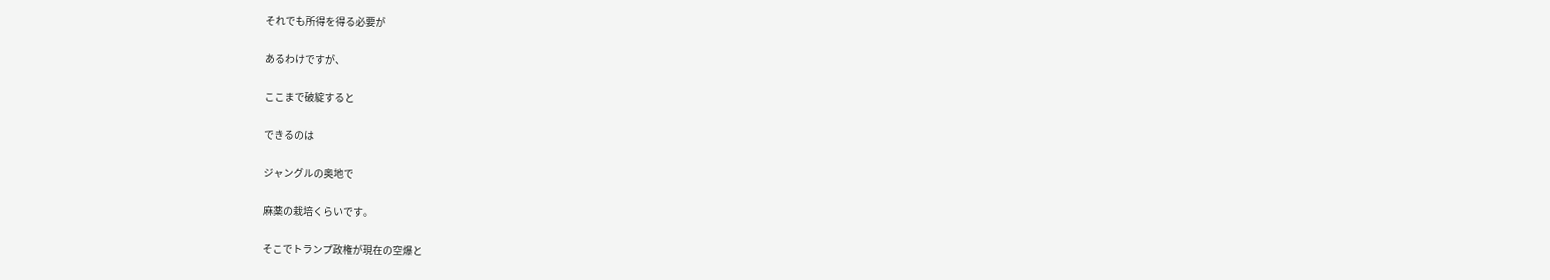それでも所得を得る必要が

あるわけですが、

ここまで破綻すると

できるのは

ジャングルの奥地で

麻薬の栽培くらいです。

そこでトランプ政権が現在の空爆と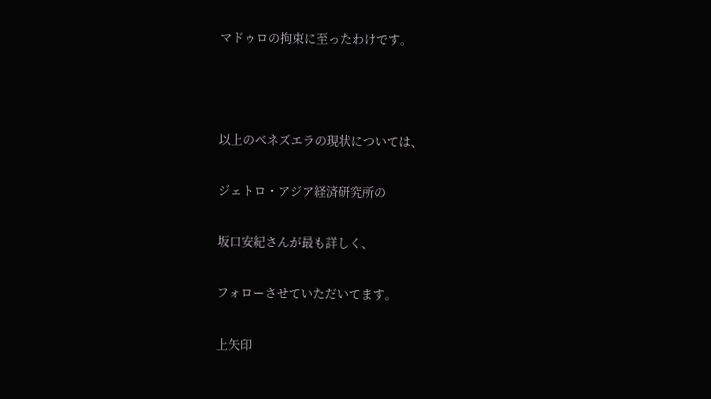マドゥロの拘束に至ったわけです。



以上のベネズエラの現状については、

ジェトロ・アジア経済研究所の

坂口安紀さんが最も詳しく、

フォローさせていただいてます。

上矢印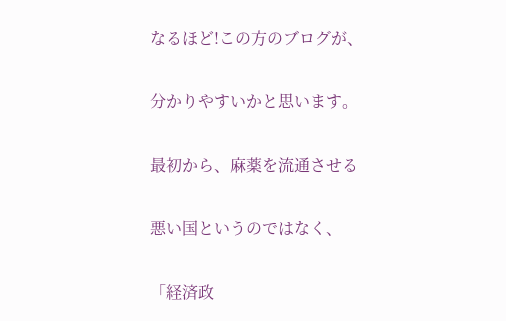なるほど!この方のブログが、

分かりやすいかと思います。

最初から、麻薬を流通させる

悪い国というのではなく、

「経済政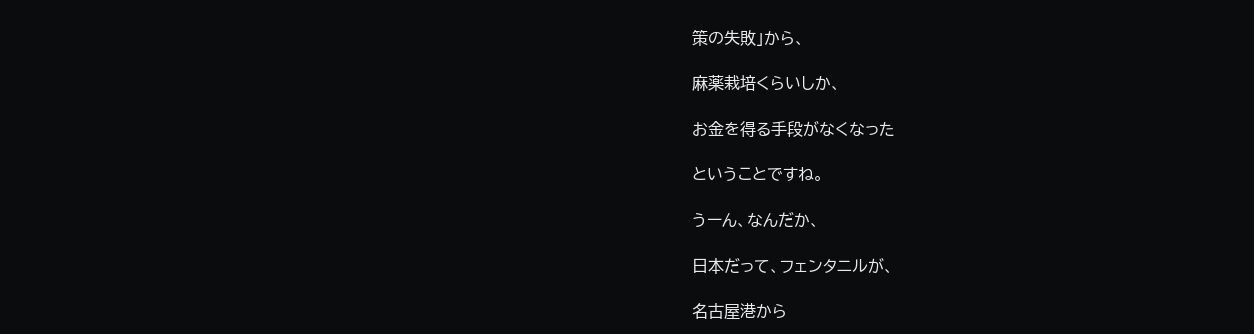策の失敗」から、

麻薬栽培くらいしか、

お金を得る手段がなくなった

ということですね。

うーん、なんだか、

日本だって、フェンタニルが、

名古屋港から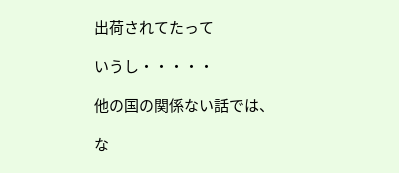出荷されてたって

いうし・・・・・

他の国の関係ない話では、

な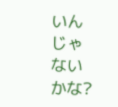いんじゃないかな?